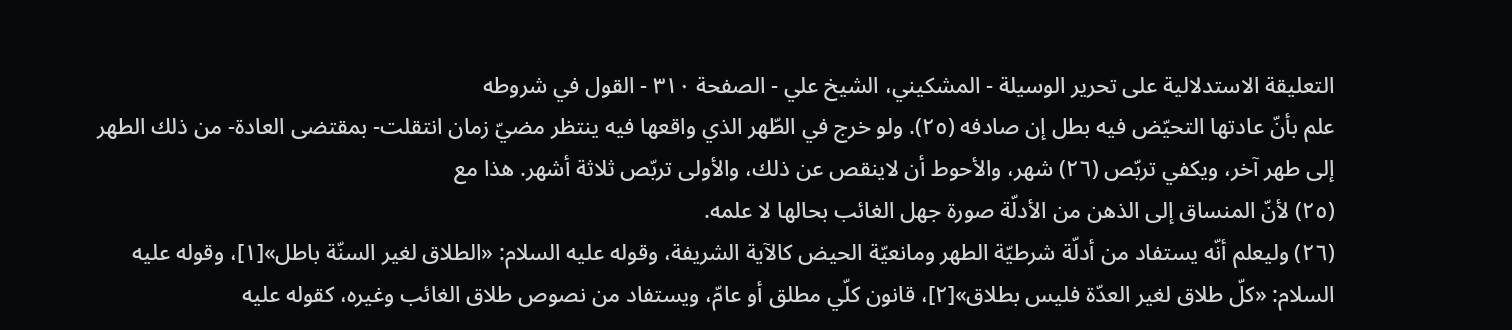التعليقة الاستدلالية على تحرير الوسيلة - المشكيني، الشيخ علي - الصفحة ٣١٠ - القول في شروطه
علم بأنّ عادتها التحيّض فيه بطل إن صادفه (٢٥). ولو خرج في الطّهر الذي واقعها فيه ينتظر مضيّ زمان انتقلت- بمقتضى العادة- من ذلك الطهر إلى طهر آخر، ويكفي تربّص (٢٦) شهر، والأحوط أن لاينقص عن ذلك، والأولى تربّص ثلاثة أشهر. هذا مع
(٢٥) لأنّ المنساق إلى الذهن من الأدلّة صورة جهل الغائب بحالها لا علمه.
(٢٦) وليعلم أنّه يستفاد من أدلّة شرطيّة الطهر ومانعيّة الحيض كالآية الشريفة، وقوله عليه السلام: «الطلاق لغير السنّة باطل»[١]، وقوله عليه السلام: «كلّ طلاق لغير العدّة فليس بطلاق»[٢]، قانون كلّي مطلق أو عامّ، ويستفاد من نصوص طلاق الغائب وغيره، كقوله عليه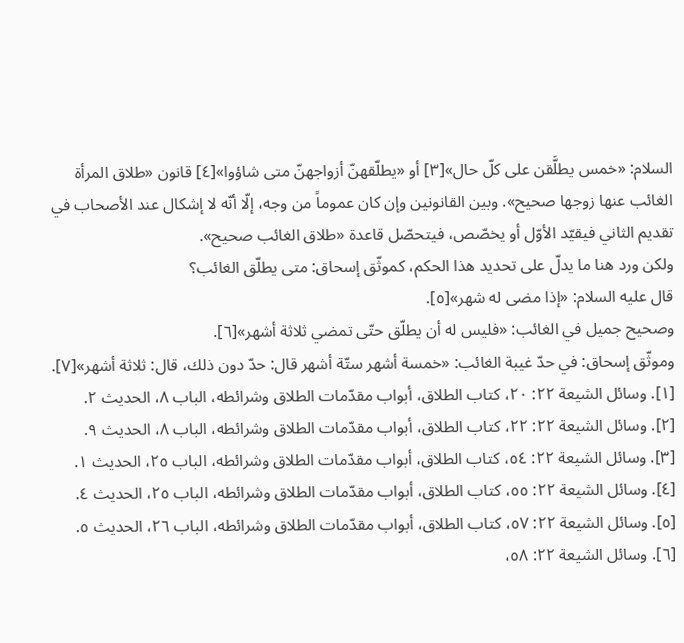السلام: «خمس يطلَّقن على كلّ حال»[٣] أو «يطلّقهنّ أزواجهنّ متى شاؤوا»[٤] قانون «طلاق المرأة الغائب عنها زوجها صحيح». وبين القانونين وإن كان عموماً من وجه، إلّا أنّه لا إشكال عند الأصحاب في تقديم الثاني فيقيّد الأوّل أو يخصّص، فيتحصّل قاعدة «طلاق الغائب صحيح».
ولكن ورد هنا ما يدلّ على تحديد هذا الحكم، كموثّق إسحاق: متى يطلّق الغائب؟
قال عليه السلام: «إذا مضى له شهر»[٥].
وصحيح جميل في الغائب: «فليس له أن يطلّق حتّى تمضي ثلاثة أشهر»[٦].
وموثّق إسحاق: في حدّ غيبة الغائب: «خمسة أشهر ستّة أشهر قال: حدّ دون ذلك، قال: ثلاثة أشهر»[٧].
[١]. وسائل الشيعة ٢٢: ٢٠، كتاب الطلاق، أبواب مقدّمات الطلاق وشرائطه، الباب ٨، الحديث ٢.
[٢]. وسائل الشيعة ٢٢: ٢٢، كتاب الطلاق، أبواب مقدّمات الطلاق وشرائطه، الباب ٨، الحديث ٩.
[٣]. وسائل الشيعة ٢٢: ٥٤، كتاب الطلاق، أبواب مقدّمات الطلاق وشرائطه، الباب ٢٥، الحديث ١.
[٤]. وسائل الشيعة ٢٢: ٥٥، كتاب الطلاق، أبواب مقدّمات الطلاق وشرائطه، الباب ٢٥، الحديث ٤.
[٥]. وسائل الشيعة ٢٢: ٥٧، كتاب الطلاق، أبواب مقدّمات الطلاق وشرائطه، الباب ٢٦، الحديث ٥.
[٦]. وسائل الشيعة ٢٢: ٥٨،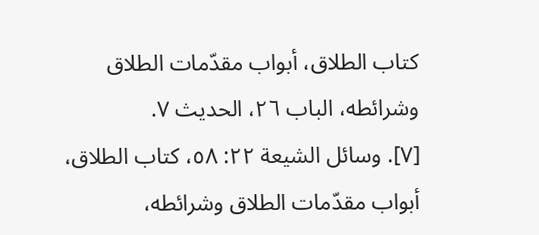كتاب الطلاق، أبواب مقدّمات الطلاق وشرائطه، الباب ٢٦، الحديث ٧.
[٧]. وسائل الشيعة ٢٢: ٥٨، كتاب الطلاق، أبواب مقدّمات الطلاق وشرائطه،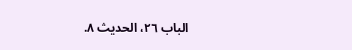الباب ٢٦، الحديث ٨.